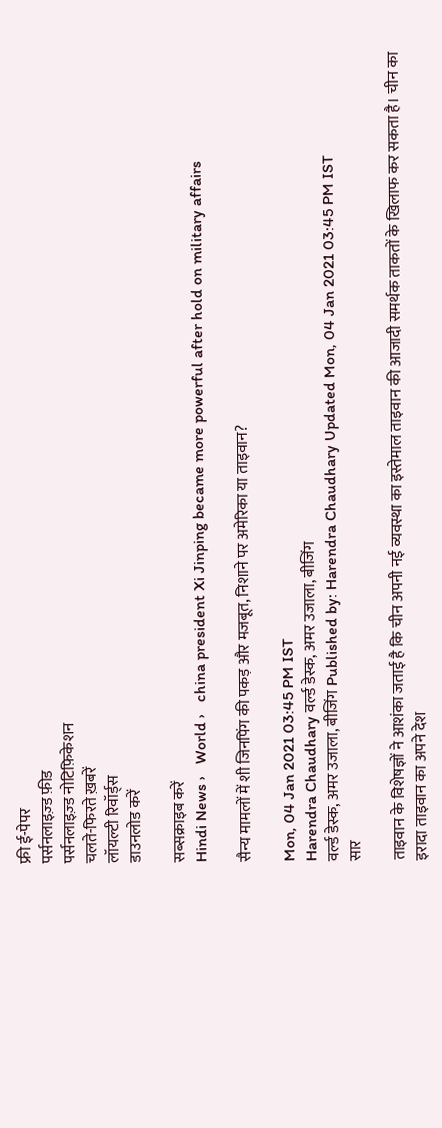फ्री ई-पेपर
पर्सनलाइज़्ड फ़ीड
पर्सनलाइज़्ड नोटिफ़िकेशन
चलते-फिरते ख़बरें
लॉयल्टी रिवॉर्ड्स
डाउनलोड करें

सब्सक्राइब करें
Hindi News ›   World ›   china president Xi Jinping became more powerful after hold on military affairs

सैन्य मामलों में शी जिनपिंग की पकड़ और मजबूत, निशाने पर अमेरिका या ताइवान?

Mon, 04 Jan 2021 03:45 PM IST
Harendra Chaudhary वर्ल्ड डेस्क, अमर उजाला, बीजिंग
वर्ल्ड डेस्क, अमर उजाला, बीजिंग Published by: Harendra Chaudhary Updated Mon, 04 Jan 2021 03:45 PM IST
सार

ताइवान के विशेषज्ञों ने आशंका जताई है कि चीन अपनी नई व्यवस्था का इस्तेमाल ताइवान की आजादी समर्थक ताकतों के खिलाफ कर सकता है। चीन का इरादा ताइवान का अपने देश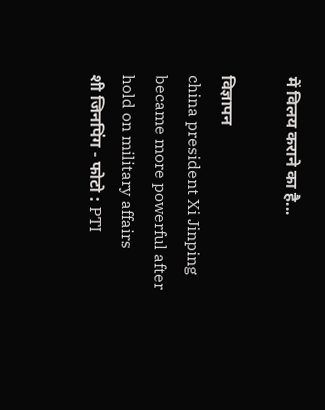में विलय कराने का है...

विज्ञापन
china president Xi Jinping became more powerful after hold on military affairs
शी जिनपिंग - फोटो : PTI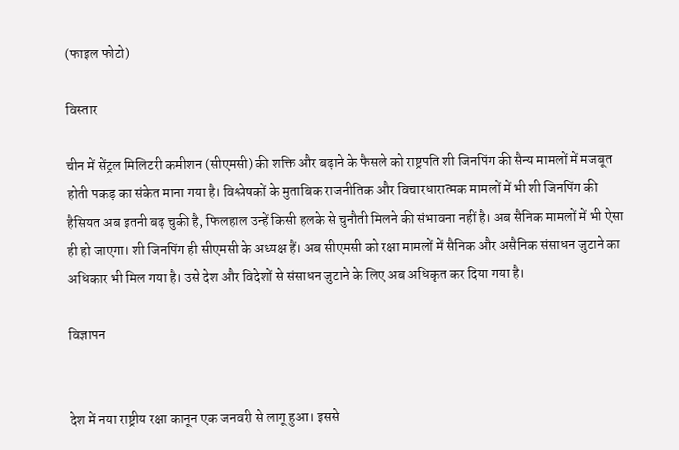(फाइल फोटो)

विस्तार

चीन में सेंट्रल मिलिटरी कमीशन (सीएमसी) की शक्ति और बढ़ाने के फैसले को राष्ट्रपति शी जिनपिंग की सैन्य मामलों में मजबूत होती पकड़ का संकेत माना गया है। विश्लेषकों के मुताबिक राजनीतिक और विचारधारात्मक मामलों में भी शी जिनपिंग की हैसियत अब इतनी बढ़ चुकी है, फिलहाल उन्हें किसी हलके से चुनौती मिलने की संभावना नहीं है। अब सैनिक मामलों में भी ऐसा ही हो जाएगा। शी जिनपिंग ही सीएमसी के अध्यक्ष हैं। अब सीएमसी को रक्षा मामलों में सैनिक और असैनिक संसाधन जुटाने का अधिकार भी मिल गया है। उसे देश और विदेशों से संसाधन जुटाने के लिए अब अधिकृत कर दिया गया है।

विज्ञापन


देश में नया राष्ट्रीय रक्षा कानून एक जनवरी से लागू हुआ। इससे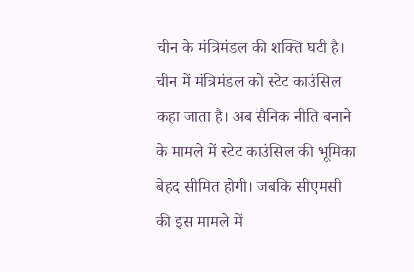चीन के मंत्रिमंडल की शक्ति घटी है। चीन में मंत्रिमंडल को स्टेट काउंसिल कहा जाता है। अब सैनिक नीति बनाने के मामले में स्टेट काउंसिल की भूमिका बेहद सीमित होगी। जबकि सीएमसी की इस मामले में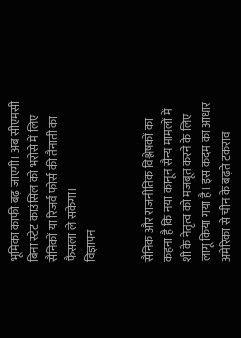भूमिका काफी बढ़ जाएगी। अब सीएमसी बिना स्टेट काउंसिल को भरोसे में लिए सैनिकों या रिजर्व फोर्स की तैनाती का फैसला ले सकेगा।
विज्ञापन


सैनिक और राजनीतिक विश्लेषकों का कहना है कि नया कानून सैन्य मामलों में शी के नेतृत्व को मजबूत करने के लिए लागू किया गया है। इस कदम का आधार अमेरिका से चीन के बढ़ते टकराव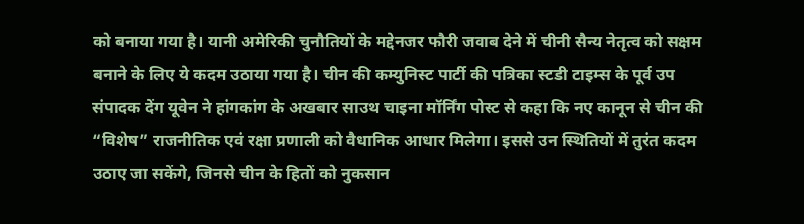को बनाया गया है। यानी अमेरिकी चुनौतियों के मद्देनजर फौरी जवाब देने में चीनी सैन्य नेतृत्व को सक्षम बनाने के लिए ये कदम उठाया गया है। चीन की कम्युनिस्ट पार्टी की पत्रिका स्टडी टाइम्स के पूर्व उप संपादक देंग यूवेन ने हांगकांग के अखबार साउथ चाइना मॉर्निंग पोस्ट से कहा कि नए कानून से चीन की “विशेष” राजनीतिक एवं रक्षा प्रणाली को वैधानिक आधार मिलेगा। इससे उन स्थितियों में तुरंत कदम उठाए जा सकेंगे, जिनसे चीन के हितों को नुकसान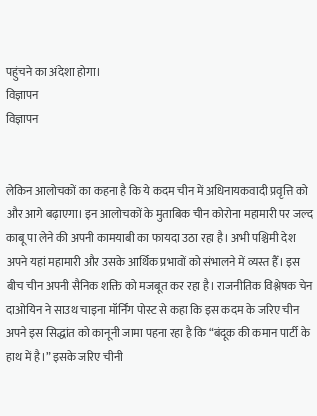पहुंचने का अंदेशा होगा।
विज्ञापन
विज्ञापन


लेकिन आलोचकों का कहना है कि ये कदम चीन में अधिनायकवादी प्रवृत्ति को और आगे बढ़ाएगा। इन आलोचकों के मुताबिक चीन कोरोना महामारी पर जल्द काबू पा लेने की अपनी कामयाबी का फायदा उठा रहा है। अभी पश्चिमी देश अपने यहां महामारी और उसके आर्थिक प्रभावों को संभालने में व्यस्त हैँ। इस बीच चीन अपनी सैनिक शक्ति को मजबूत कर रहा है। राजनीतिक विश्लेषक चेन दाओयिन ने साउथ चाइना मॉर्निंग पोस्ट से कहा कि इस कदम के जरिए चीन अपने इस सिद्धांत को कानूनी जामा पहना रहा है कि “बंदूक की कमान पार्टी के हाथ में है।” इसके जरिए चीनी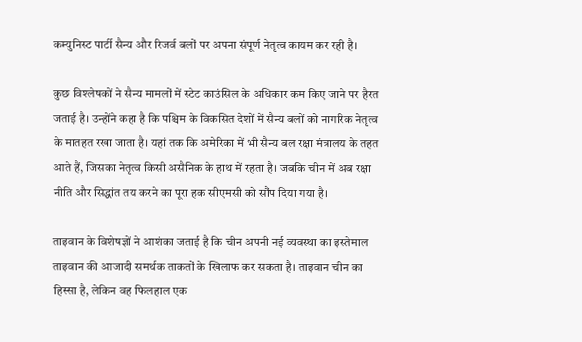कम्युनिस्ट पार्टी सैन्य और रिजर्व बलों पर अपना संपूर्ण नेतृत्व कायम कर रही है।

कुछ विश्लेषकों ने सैन्य मामलों में स्टेट काउंसिल के अधिकार कम किए जाने पर हैरत जताई है। उन्होंने कहा है कि पश्चिम के विकसित देशों में सैन्य बलों को नागरिक नेतृत्व के मातहत रखा जाता है। यहां तक कि अमेरिका में भी सैन्य बल रक्षा मंत्रालय के तहत आते हैं, जिसका नेतृत्व किसी असैनिक के हाथ में रहता है। जबकि चीन में अब रक्षा नीति और सिद्धांत तय करने का पूरा हक सीएमसी को सौंप दिया गया है।

ताइवान के विशेषज्ञों ने आशंका जताई है कि चीन अपनी नई व्यवस्था का इस्तेमाल ताइवान की आजादी समर्थक ताकतों के खिलाफ कर सकता है। ताइवान चीन का हिस्सा है, लेकिन वह फिलहाल एक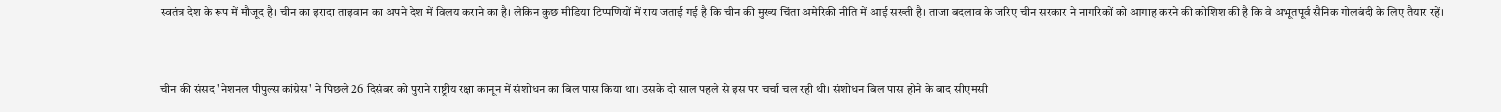स्वतंत्र देश के रूप में मौजूद है। चीन का इरादा ताइवान का अपने देश में विलय कराने का है। लेकिन कुछ मीडिया टिप्पणियों में राय जताई गई है कि चीन की मुख्य चिंता अमेरिकी नीति में आई सख्ती है। ताजा बदलाव के जरिए चीन सरकार ने नागरिकों को आगाह करने की कोशिश की है कि वे अभूतपूर्व सैनिक गोलबंदी के लिए तैयार रहें।


चीन की संसद 'नेशनल पीपुल्स कांग्रेस' ने पिछले 26 दिसंबर को पुराने राष्ट्रीय रक्षा कानून में संशोधन का बिल पास किया था। उसके दो साल पहले से इस पर चर्चा चल रही थी। संशोधन बिल पास होने के बाद सीएमसी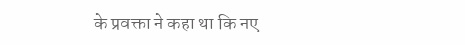के प्रवक्ता ने कहा था कि नए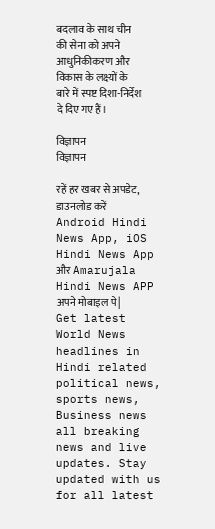बदलाव के साथ चीन की सेना को अपने आधुनिकीकरण और विकास के लक्ष्यों के बारे में स्पष्ट दिशा-निर्देश दे दिए गए हैं।

विज्ञापन
विज्ञापन

रहें हर खबर से अपडेट, डाउनलोड करें Android Hindi News App, iOS Hindi News App और Amarujala Hindi News APP अपने मोबाइल पे|
Get latest World News headlines in Hindi related political news, sports news, Business news all breaking news and live updates. Stay updated with us for all latest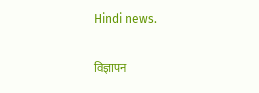Hindi news.

विज्ञापन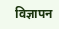विज्ञापन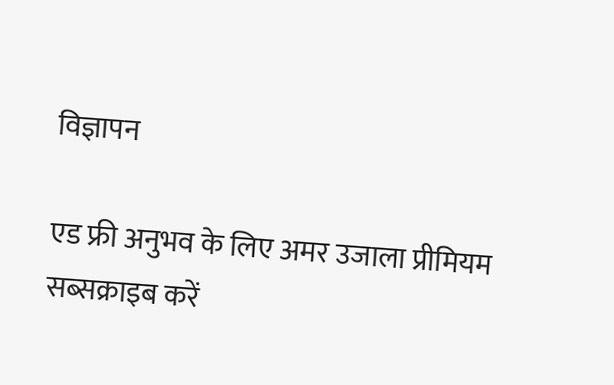विज्ञापन

एड फ्री अनुभव के लिए अमर उजाला प्रीमियम सब्सक्राइब करें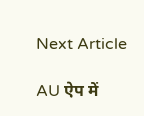Next Article

AU ऐप में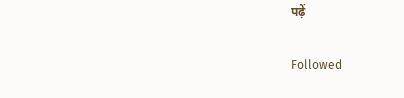पढ़ें

Followed